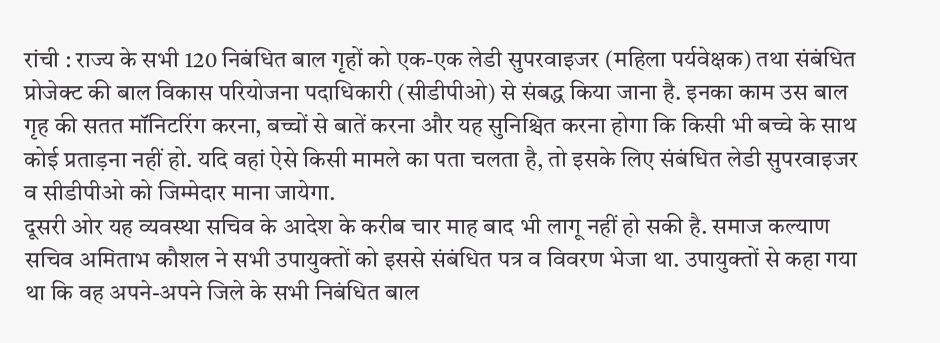रांची : राज्य के सभी 120 निबंधित बाल गृहों को एक-एक लेडी सुपरवाइजर (महिला पर्यवेक्षक) तथा संबंधित प्रोजेक्ट की बाल विकास परियोजना पदाधिकारी (सीडीपीओ) से संबद्ध किया जाना है. इनका काम उस बाल गृह की सतत मॉनिटरिंग करना, बच्चों से बातें करना और यह सुनिश्चित करना होगा कि किसी भी बच्चे के साथ कोई प्रताड़ना नहीं हो. यदि वहां ऐसे किसी मामले का पता चलता है, तो इसके लिए संबंधित लेडी सुपरवाइजर व सीडीपीओ को जिम्मेदार माना जायेगा.
दूसरी ओर यह व्यवस्था सचिव के आदेश के करीब चार माह बाद भी लागू नहीं हो सकी है. समाज कल्याण सचिव अमिताभ कौशल ने सभी उपायुक्तों को इससे संबंधित पत्र व विवरण भेजा था. उपायुक्तों से कहा गया था कि वह अपने-अपने जिले के सभी निबंधित बाल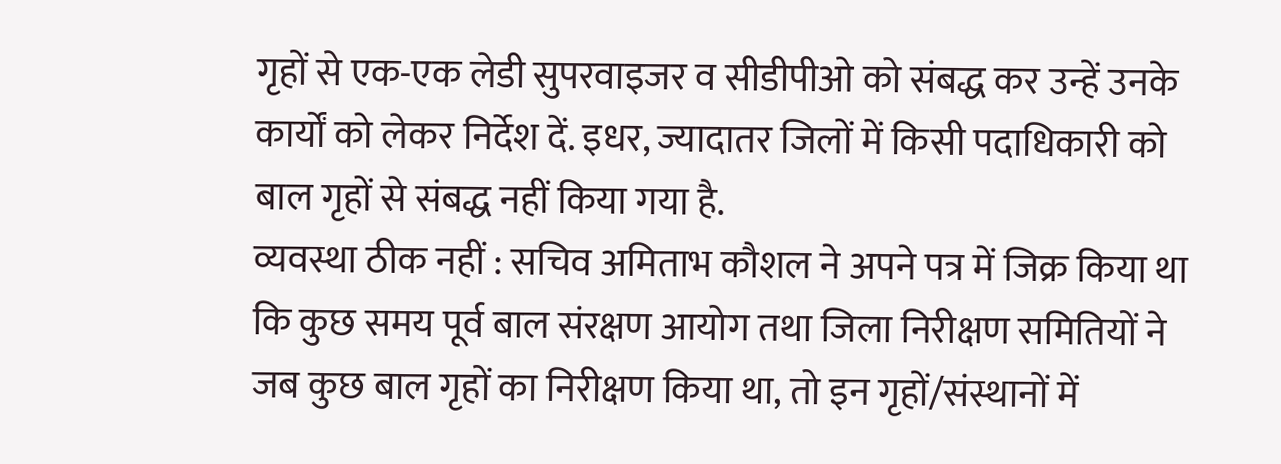गृहों से एक-एक लेडी सुपरवाइजर व सीडीपीओ को संबद्ध कर उन्हें उनके कार्यों को लेकर निर्देश दें. इधर, ज्यादातर जिलों में किसी पदाधिकारी को बाल गृहों से संबद्ध नहीं किया गया है.
व्यवस्था ठीक नहीं : सचिव अमिताभ कौशल ने अपने पत्र में जिक्र किया था कि कुछ समय पूर्व बाल संरक्षण आयोग तथा जिला निरीक्षण समितियों ने जब कुछ बाल गृहों का निरीक्षण किया था, तो इन गृहों/संस्थानों में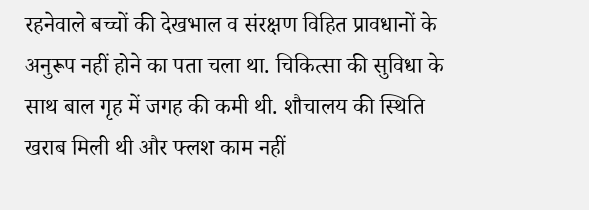रहनेवाले बच्चों की देखभाल व संरक्षण विहित प्रावधानों के अनुरूप नहीं होने का पता चला था. चिकित्सा की सुविधा के साथ बाल गृह में जगह की कमी थी. शौचालय की स्थिति खराब मिली थी और फ्लश काम नहीं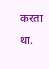करता था.